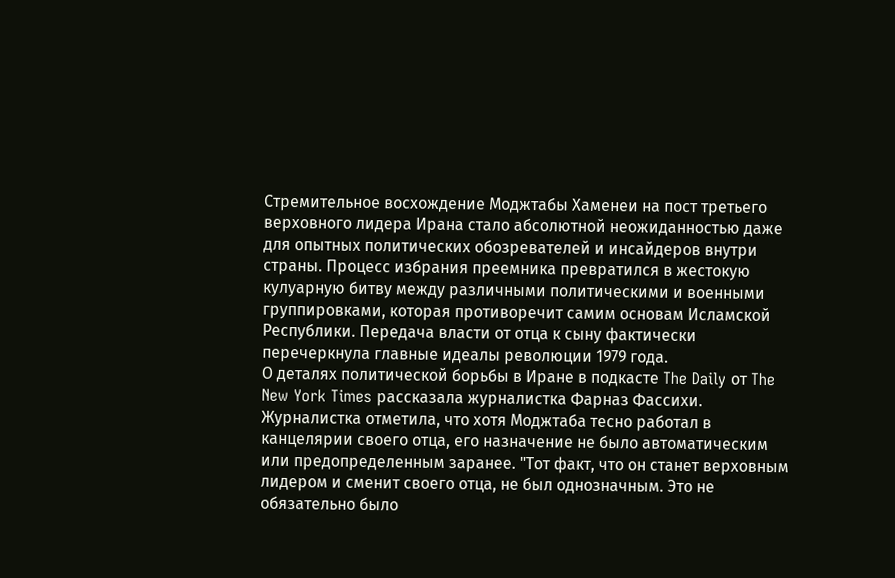Стремительное восхождение Моджтабы Хаменеи на пост третьего верховного лидера Ирана стало абсолютной неожиданностью даже для опытных политических обозревателей и инсайдеров внутри страны. Процесс избрания преемника превратился в жестокую кулуарную битву между различными политическими и военными группировками, которая противоречит самим основам Исламской Республики. Передача власти от отца к сыну фактически перечеркнула главные идеалы революции 1979 года.
О деталях политической борьбы в Иране в подкасте The Daily от The New York Times рассказала журналистка Фарназ Фассихи.
Журналистка отметила, что хотя Моджтаба тесно работал в канцелярии своего отца, его назначение не было автоматическим или предопределенным заранее. "Тот факт, что он станет верховным лидером и сменит своего отца, не был однозначным. Это не обязательно было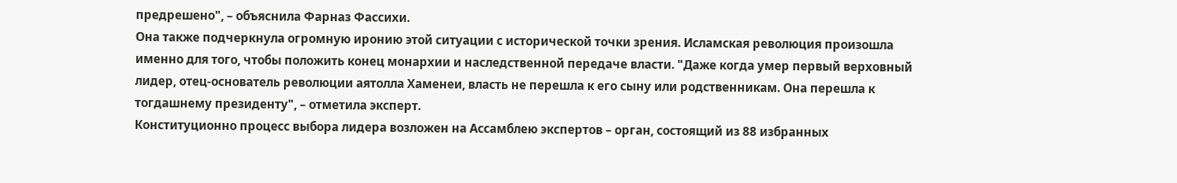предрешено", – объяснила Фарназ Фассихи.
Она также подчеркнула огромную иронию этой ситуации с исторической точки зрения. Исламская революция произошла именно для того, чтобы положить конец монархии и наследственной передаче власти. "Даже когда умер первый верховный лидер, отец-основатель революции аятолла Хаменеи, власть не перешла к его сыну или родственникам. Она перешла к тогдашнему президенту", – отметила эксперт.
Конституционно процесс выбора лидера возложен на Ассамблею экспертов – орган, состоящий из 88 избранных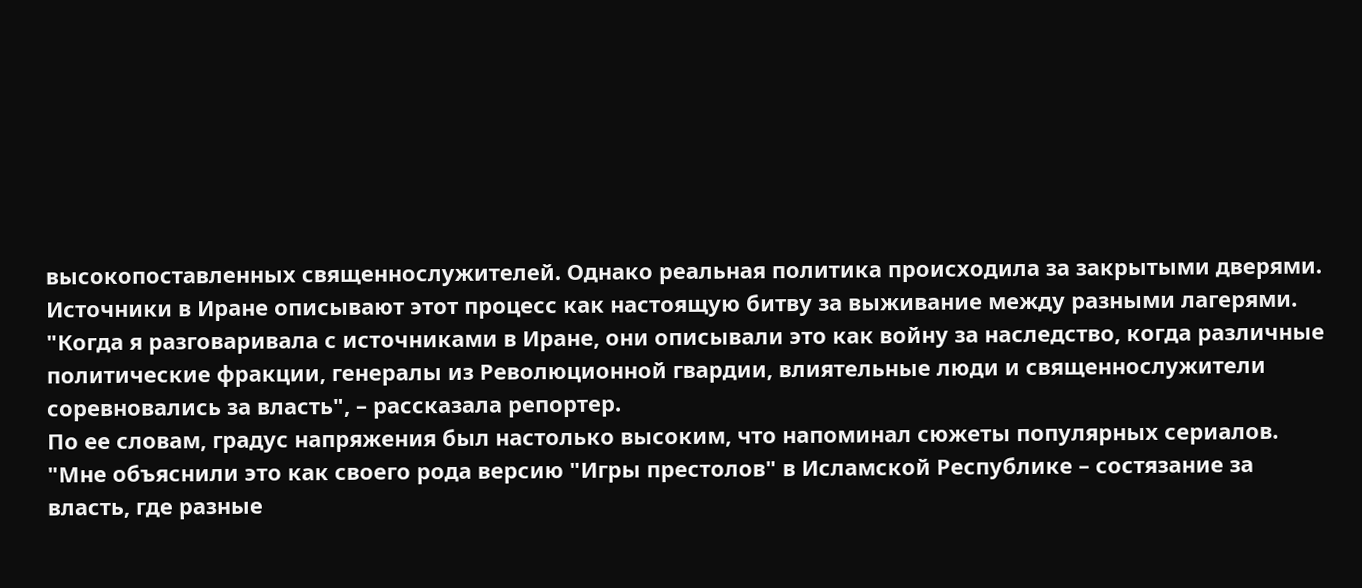высокопоставленных священнослужителей. Однако реальная политика происходила за закрытыми дверями. Источники в Иране описывают этот процесс как настоящую битву за выживание между разными лагерями. "Когда я разговаривала с источниками в Иране, они описывали это как войну за наследство, когда различные политические фракции, генералы из Революционной гвардии, влиятельные люди и священнослужители соревновались за власть", – рассказала репортер.
По ее словам, градус напряжения был настолько высоким, что напоминал сюжеты популярных сериалов. "Мне объяснили это как своего рода версию "Игры престолов" в Исламской Республике – состязание за власть, где разные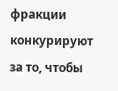фракции конкурируют за то, чтобы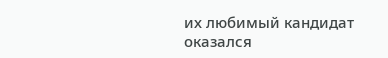их любимый кандидат оказался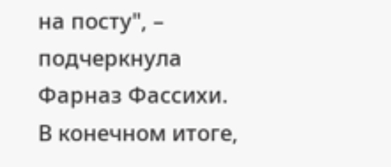на посту", – подчеркнула Фарназ Фассихи.
В конечном итоге,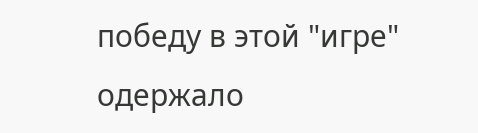победу в этой "игре" одержало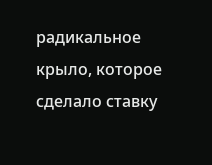радикальное крыло, которое сделало ставку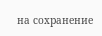на сохранение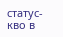статус-кво в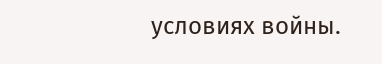условиях войны.